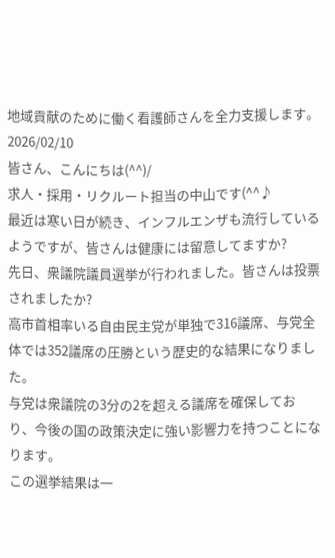地域貢献のために働く看護師さんを全力支援します。
2026/02/10
皆さん、こんにちは(^^)/
求人・採用・リクルート担当の中山です(^^♪
最近は寒い日が続き、インフルエンザも流行しているようですが、皆さんは健康には留意してますか?
先日、衆議院議員選挙が行われました。皆さんは投票されましたか?
高市首相率いる自由民主党が単独で316議席、与党全体では352議席の圧勝という歴史的な結果になりました。
与党は衆議院の3分の2を超える議席を確保しており、今後の国の政策決定に強い影響力を持つことになります。
この選挙結果は一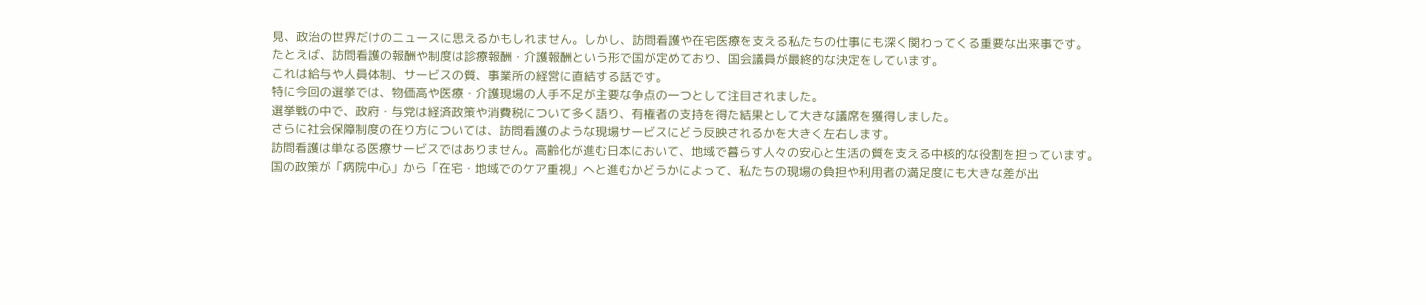見、政治の世界だけのニュースに思えるかもしれません。しかし、訪問看護や在宅医療を支える私たちの仕事にも深く関わってくる重要な出来事です。
たとえば、訪問看護の報酬や制度は診療報酬・介護報酬という形で国が定めており、国会議員が最終的な決定をしています。
これは給与や人員体制、サービスの質、事業所の経営に直結する話です。
特に今回の選挙では、物価高や医療・介護現場の人手不足が主要な争点の一つとして注目されました。
選挙戦の中で、政府・与党は経済政策や消費税について多く語り、有権者の支持を得た結果として大きな議席を獲得しました。
さらに社会保障制度の在り方については、訪問看護のような現場サービスにどう反映されるかを大きく左右します。
訪問看護は単なる医療サービスではありません。高齢化が進む日本において、地域で暮らす人々の安心と生活の質を支える中核的な役割を担っています。
国の政策が「病院中心」から「在宅・地域でのケア重視」へと進むかどうかによって、私たちの現場の負担や利用者の満足度にも大きな差が出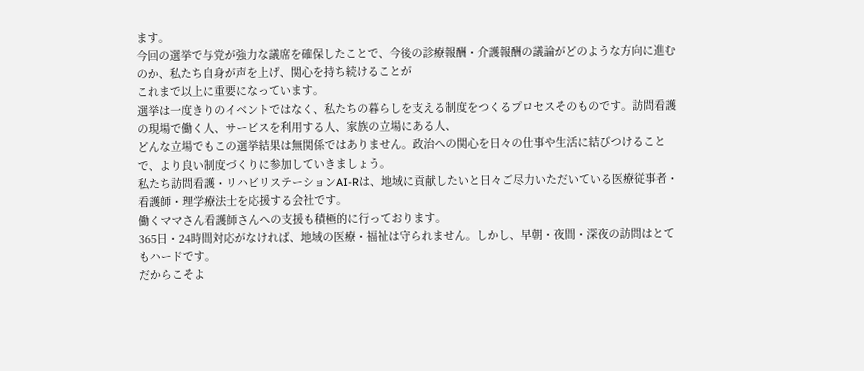ます。
今回の選挙で与党が強力な議席を確保したことで、今後の診療報酬・介護報酬の議論がどのような方向に進むのか、私たち自身が声を上げ、関心を持ち続けることが
これまで以上に重要になっています。
選挙は一度きりのイベントではなく、私たちの暮らしを支える制度をつくるプロセスそのものです。訪問看護の現場で働く人、サービスを利用する人、家族の立場にある人、
どんな立場でもこの選挙結果は無関係ではありません。政治への関心を日々の仕事や生活に結びつけることで、より良い制度づくりに参加していきましょう。
私たち訪問看護・リハビリステーションAI-Rは、地域に貢献したいと日々ご尽力いただいている医療従事者・看護師・理学療法士を応援する会社です。
働くママさん看護師さんへの支援も積極的に行っております。
365日・24時間対応がなければ、地域の医療・福祉は守られません。しかし、早朝・夜間・深夜の訪問はとてもハードです。
だからこそよ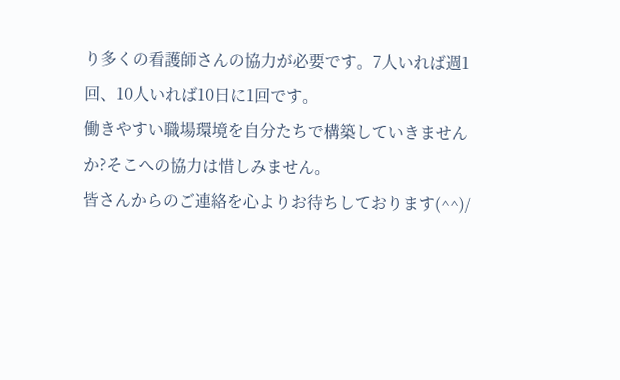り多くの看護師さんの協力が必要です。7人いれば週1回、10人いれば10日に1回です。
働きやすい職場環境を自分たちで構築していきませんか?そこへの協力は惜しみません。
皆さんからのご連絡を心よりお待ちしております(^^)/